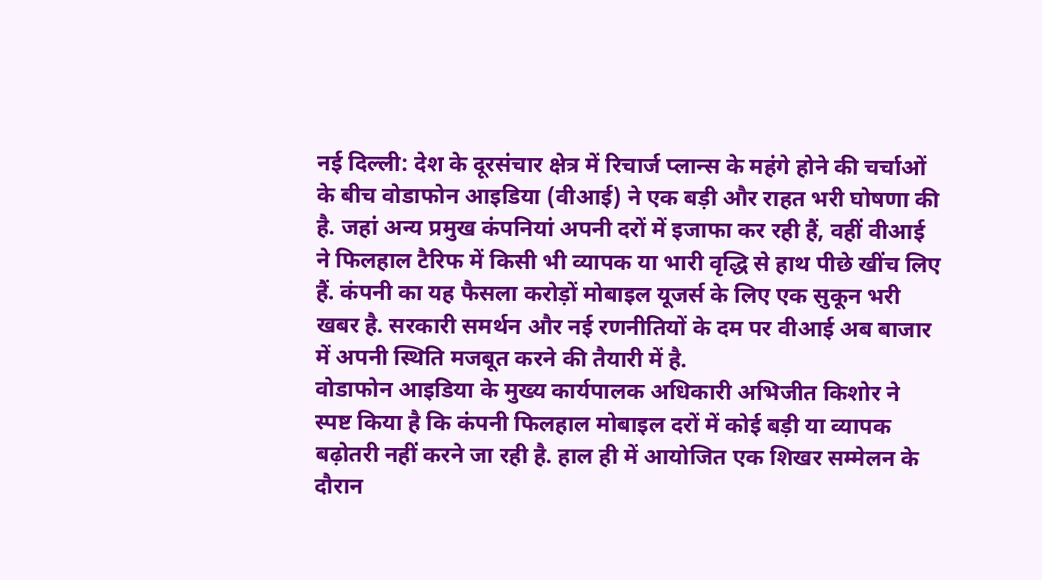नई दिल्ली: देश के दूरसंचार क्षेत्र में रिचार्ज प्लान्स के महंगे होने की चर्चाओं के बीच वोडाफोन आइडिया (वीआई) ने एक बड़ी और राहत भरी घोषणा की है. जहां अन्य प्रमुख कंपनियां अपनी दरों में इजाफा कर रही हैं, वहीं वीआई ने फिलहाल टैरिफ में किसी भी व्यापक या भारी वृद्धि से हाथ पीछे खींच लिए हैं. कंपनी का यह फैसला करोड़ों मोबाइल यूजर्स के लिए एक सुकून भरी खबर है. सरकारी समर्थन और नई रणनीतियों के दम पर वीआई अब बाजार में अपनी स्थिति मजबूत करने की तैयारी में है.
वोडाफोन आइडिया के मुख्य कार्यपालक अधिकारी अभिजीत किशोर ने स्पष्ट किया है कि कंपनी फिलहाल मोबाइल दरों में कोई बड़ी या व्यापक बढ़ोतरी नहीं करने जा रही है. हाल ही में आयोजित एक शिखर सम्मेलन के दौरान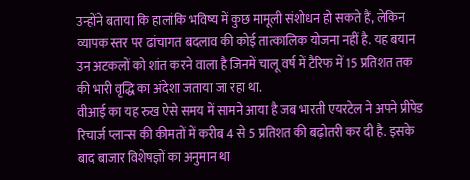उन्होंने बताया कि हालांकि भविष्य में कुछ मामूली संशोधन हो सकते हैं, लेकिन व्यापक स्तर पर ढांचागत बदलाव की कोई तात्कालिक योजना नहीं है. यह बयान उन अटकलों को शांत करने वाला है जिनमें चालू वर्ष में टैरिफ में 15 प्रतिशत तक की भारी वृद्धि का अंदेशा जताया जा रहा था.
वीआई का यह रुख ऐसे समय में सामने आया है जब भारती एयरटेल ने अपने प्रीपेड रिचार्ज प्लान्स की कीमतों में करीब 4 से 5 प्रतिशत की बढ़ोतरी कर दी है. इसके बाद बाजार विशेषज्ञों का अनुमान था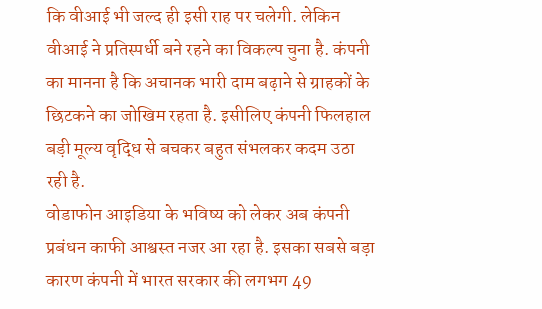कि वीआई भी जल्द ही इसी राह पर चलेगी. लेकिन वीआई ने प्रतिस्पर्धी बने रहने का विकल्प चुना है. कंपनी का मानना है कि अचानक भारी दाम बढ़ाने से ग्राहकों के छिटकने का जोखिम रहता है. इसीलिए कंपनी फिलहाल बड़ी मूल्य वृद्धि से बचकर बहुत संभलकर कदम उठा रही है.
वोडाफोन आइडिया के भविष्य को लेकर अब कंपनी प्रबंधन काफी आश्वस्त नजर आ रहा है. इसका सबसे बड़ा कारण कंपनी में भारत सरकार की लगभग 49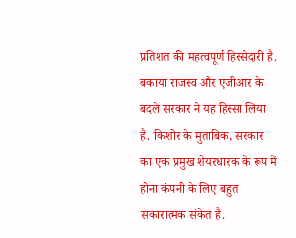प्रतिशत की महत्वपूर्ण हिस्सेदारी है. बकाया राजस्व और एजीआर के बदले सरकार ने यह हिस्सा लिया है. किशोर के मुताबिक, सरकार का एक प्रमुख शेयरधारक के रूप में होना कंपनी के लिए बहुत सकारात्मक संकेत है.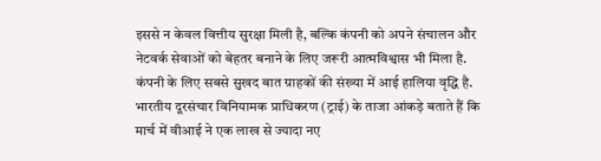इससे न केवल वित्तीय सुरक्षा मिली है, बल्कि कंपनी को अपने संचालन और नेटवर्क सेवाओं को बेहतर बनाने के लिए जरूरी आत्मविश्वास भी मिला है.
कंपनी के लिए सबसे सुखद बात ग्राहकों की संख्या में आई हालिया वृद्धि है. भारतीय दूरसंचार विनियामक प्राधिकरण (ट्राई) के ताजा आंकड़े बताते हैं कि मार्च में वीआई ने एक लाख से ज्यादा नए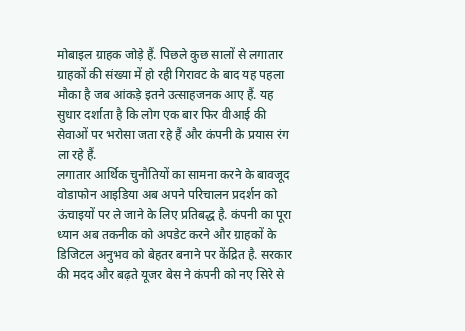मोबाइल ग्राहक जोड़े हैं. पिछले कुछ सालों से लगातार ग्राहकों की संख्या में हो रही गिरावट के बाद यह पहला मौका है जब आंकड़े इतने उत्साहजनक आए हैं. यह सुधार दर्शाता है कि लोग एक बार फिर वीआई की सेवाओं पर भरोसा जता रहे हैं और कंपनी के प्रयास रंग ला रहे हैं.
लगातार आर्थिक चुनौतियों का सामना करने के बावजूद वोडाफोन आइडिया अब अपने परिचालन प्रदर्शन को ऊंचाइयों पर ले जाने के लिए प्रतिबद्ध है. कंपनी का पूरा ध्यान अब तकनीक को अपडेट करने और ग्राहकों के डिजिटल अनुभव को बेहतर बनाने पर केंद्रित है. सरकार की मदद और बढ़ते यूजर बेस ने कंपनी को नए सिरे से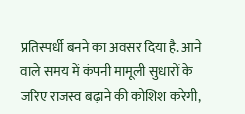प्रतिस्पर्धी बनने का अवसर दिया है. आने वाले समय में कंपनी मामूली सुधारों के जरिए राजस्व बढ़ाने की कोशिश करेगी,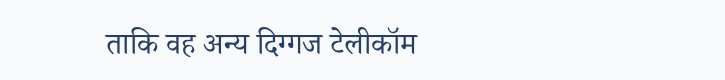ताकि वह अन्य दिग्गज टेलीकॉम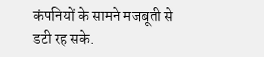कंपनियों के सामने मजबूती से डटी रह सके.